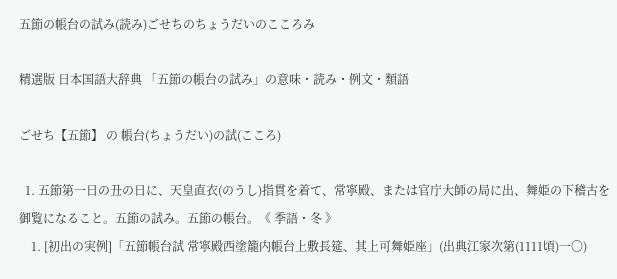五節の帳台の試み(読み)ごせちのちょうだいのこころみ

精選版 日本国語大辞典 「五節の帳台の試み」の意味・読み・例文・類語

ごせち【五節】 の 帳台(ちょうだい)の試(こころ)

  1. 五節第一日の丑の日に、天皇直衣(のうし)指貫を着て、常寧殿、または官庁大師の局に出、舞姫の下稽古を御覧になること。五節の試み。五節の帳台。《 季語・冬 》
    1. [初出の実例]「五節帳台試 常寧殿西塗籠内帳台上敷長筵、其上可舞姫座」(出典江家次第(1111頃)一〇)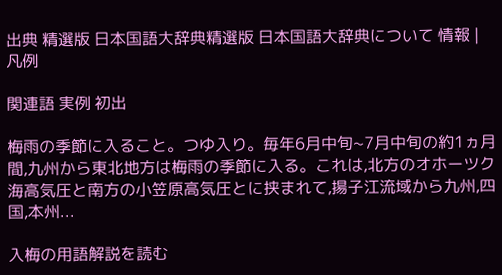出典 精選版 日本国語大辞典精選版 日本国語大辞典について 情報 | 凡例

関連語 実例 初出

梅雨の季節に入ること。つゆ入り。毎年6月中旬~7月中旬の約1ヵ月間,九州から東北地方は梅雨の季節に入る。これは,北方のオホーツク海高気圧と南方の小笠原高気圧とに挟まれて,揚子江流域から九州,四国,本州...

入梅の用語解説を読む